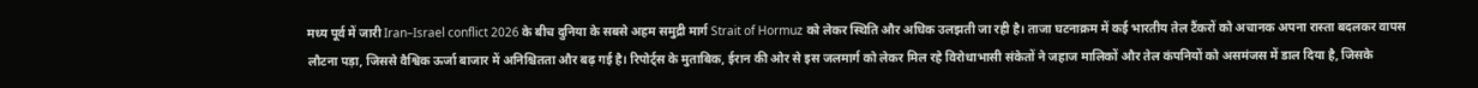मध्य पूर्व में जारी Iran–Israel conflict 2026 के बीच दुनिया के सबसे अहम समुद्री मार्ग Strait of Hormuz को लेकर स्थिति और अधिक उलझती जा रही है। ताजा घटनाक्रम में कई भारतीय तेल टैंकरों को अचानक अपना रास्ता बदलकर वापस लौटना पड़ा, जिससे वैश्विक ऊर्जा बाजार में अनिश्चितता और बढ़ गई है। रिपोर्ट्स के मुताबिक, ईरान की ओर से इस जलमार्ग को लेकर मिल रहे विरोधाभासी संकेतों ने जहाज मालिकों और तेल कंपनियों को असमंजस में डाल दिया है, जिसके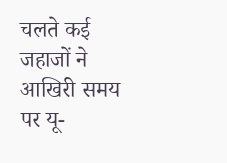चलते कई जहाजों ने आखिरी समय पर यू-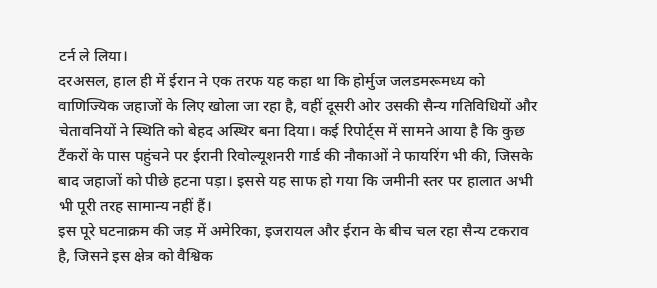टर्न ले लिया।
दरअसल, हाल ही में ईरान ने एक तरफ यह कहा था कि होर्मुज जलडमरूमध्य को वाणिज्यिक जहाजों के लिए खोला जा रहा है, वहीं दूसरी ओर उसकी सैन्य गतिविधियों और चेतावनियों ने स्थिति को बेहद अस्थिर बना दिया। कई रिपोर्ट्स में सामने आया है कि कुछ टैंकरों के पास पहुंचने पर ईरानी रिवोल्यूशनरी गार्ड की नौकाओं ने फायरिंग भी की, जिसके बाद जहाजों को पीछे हटना पड़ा। इससे यह साफ हो गया कि जमीनी स्तर पर हालात अभी भी पूरी तरह सामान्य नहीं हैं।
इस पूरे घटनाक्रम की जड़ में अमेरिका, इजरायल और ईरान के बीच चल रहा सैन्य टकराव है, जिसने इस क्षेत्र को वैश्विक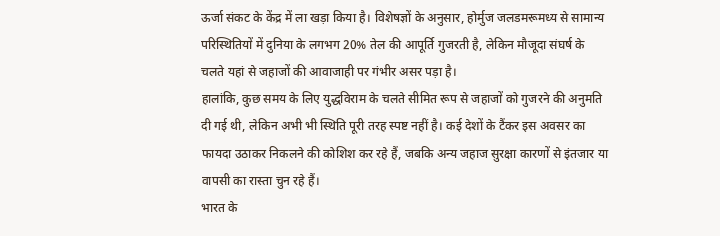ऊर्जा संकट के केंद्र में ला खड़ा किया है। विशेषज्ञों के अनुसार, होर्मुज जलडमरूमध्य से सामान्य परिस्थितियों में दुनिया के लगभग 20% तेल की आपूर्ति गुजरती है, लेकिन मौजूदा संघर्ष के चलते यहां से जहाजों की आवाजाही पर गंभीर असर पड़ा है।
हालांकि, कुछ समय के लिए युद्धविराम के चलते सीमित रूप से जहाजों को गुजरने की अनुमति दी गई थी, लेकिन अभी भी स्थिति पूरी तरह स्पष्ट नहीं है। कई देशों के टैंकर इस अवसर का फायदा उठाकर निकलने की कोशिश कर रहे हैं, जबकि अन्य जहाज सुरक्षा कारणों से इंतजार या वापसी का रास्ता चुन रहे हैं।
भारत के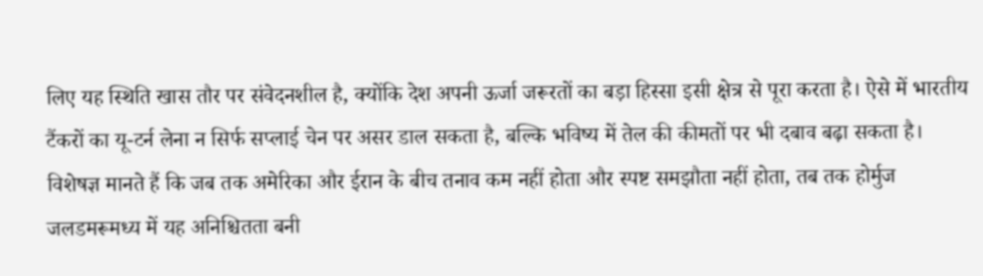लिए यह स्थिति खास तौर पर संवेदनशील है, क्योंकि देश अपनी ऊर्जा जरूरतों का बड़ा हिस्सा इसी क्षेत्र से पूरा करता है। ऐसे में भारतीय टैंकरों का यू-टर्न लेना न सिर्फ सप्लाई चेन पर असर डाल सकता है, बल्कि भविष्य में तेल की कीमतों पर भी दबाव बढ़ा सकता है।
विशेषज्ञ मानते हैं कि जब तक अमेरिका और ईरान के बीच तनाव कम नहीं होता और स्पष्ट समझौता नहीं होता, तब तक होर्मुज जलडमरूमध्य में यह अनिश्चितता बनी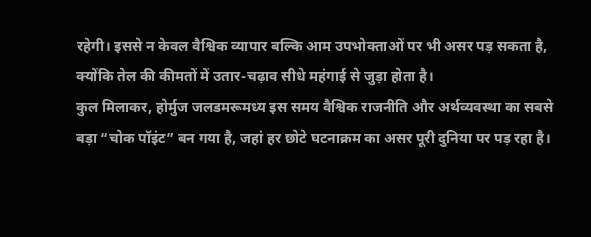रहेगी। इससे न केवल वैश्विक व्यापार बल्कि आम उपभोक्ताओं पर भी असर पड़ सकता है, क्योंकि तेल की कीमतों में उतार-चढ़ाव सीधे महंगाई से जुड़ा होता है।
कुल मिलाकर, होर्मुज जलडमरूमध्य इस समय वैश्विक राजनीति और अर्थव्यवस्था का सबसे बड़ा “चोक पॉइंट” बन गया है, जहां हर छोटे घटनाक्रम का असर पूरी दुनिया पर पड़ रहा है।